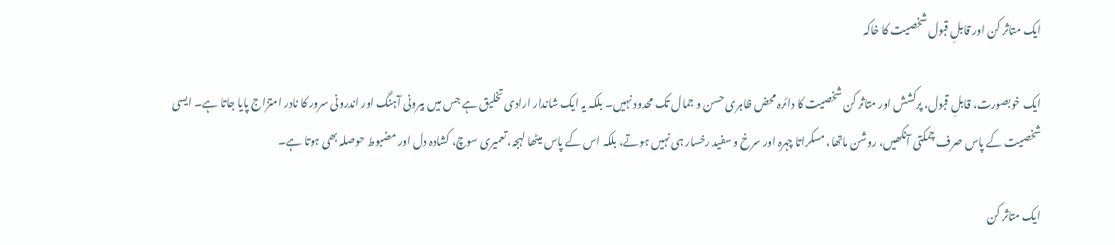ایک متاثر کن اور قابلِ قبول شخصیت کا خاکہ

ایک خوبصورت، قابلِ قبول، پرکشش اور متاثر کن شخصیت کا دائرہ محض ظاہری حسن و جمال تک محدود نہیں۔ بلکہ یہ ایک شاندار ارادی تخلیق ہے جس میں بیرونی آہنگ اور اندرونی سرور کا نادر امتزاج پایا جاتا ہے۔ ایسی شخصیت کے پاس صرف چمکتی آنکھیں، روشن ماتھا، مسکراتا چہرہ اور سرخ و سفید رخسار ہی نہیں ہوتے، بلکہ اس کے پاس میٹھا لہجہ، تعمیری سوچ، کشادہ دل اور مضبوط حوصلہ بھی ہوتا ہے۔

ایک متاثر کن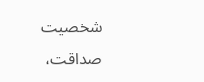شخصیت صداقت،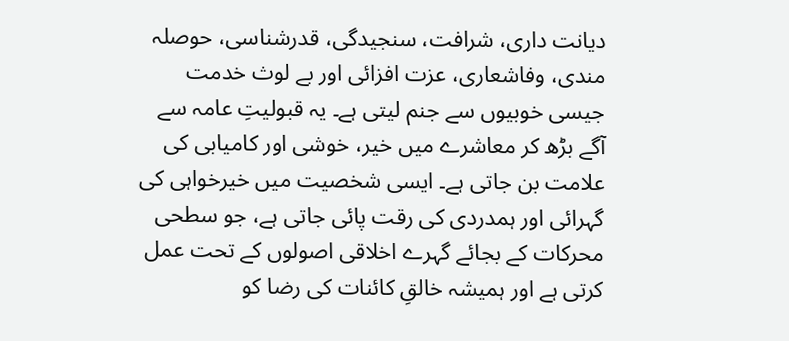دیانت داری، شرافت، سنجیدگی، قدرشناسی، حوصلہ مندی، وفاشعاری، عزت افزائی اور بے لوث خدمت جیسی خوبیوں سے جنم لیتی ہے۔ یہ قبولیتِ عامہ سے آگے بڑھ کر معاشرے میں خیر، خوشی اور کامیابی کی علامت بن جاتی ہے۔ ایسی شخصیت میں خیرخواہی کی گہرائی اور ہمدردی کی رقت پائی جاتی ہے، جو سطحی محرکات کے بجائے گہرے اخلاقی اصولوں کے تحت عمل کرتی ہے اور ہمیشہ خالقِ کائنات کی رضا کو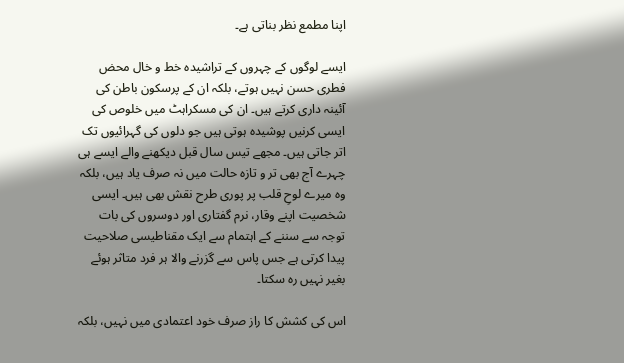اپنا مطمع نظر بناتی ہے۔

ایسے لوگوں کے چہروں کے تراشیدہ خط و خال محض فطری حسن نہیں ہوتے، بلکہ ان کے پرسکون باطن کی آئینہ داری کرتے ہیں۔ ان کی مسکراہٹ میں خلوص کی ایسی کرنیں پوشیدہ ہوتی ہیں جو دلوں کی گہرائیوں تک اتر جاتی ہیں۔ مجھے تیس سال قبل دیکھنے والے ایسے ہی چہرے آج بھی تر و تازہ حالت میں نہ صرف یاد ہیں، بلکہ وہ میرے لوحِ قلب پر پوری طرح نقش بھی ہیں۔ ایسی شخصیت اپنے وقار، نرم گفتاری اور دوسروں کی بات توجہ سے سننے کے اہتمام سے ایک مقناطیسی صلاحیت پیدا کرتی ہے جس پاس سے گزرنے والا ہر فرد متاثر ہوئے بغیر نہیں رہ سکتا۔

اس کی کشش کا راز صرف خود اعتمادی میں نہیں، بلکہ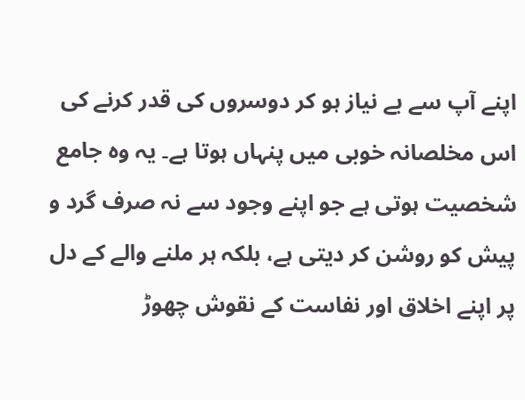اپنے آپ سے بے نیاز ہو کر دوسروں کی قدر کرنے کی اس مخلصانہ خوبی میں پنہاں ہوتا ہے۔ یہ وہ جامع شخصیت ہوتی ہے جو اپنے وجود سے نہ صرف گرد و پیش کو روشن کر دیتی ہے، بلکہ ہر ملنے والے کے دل پر اپنے اخلاق اور نفاست کے نقوش چھوڑ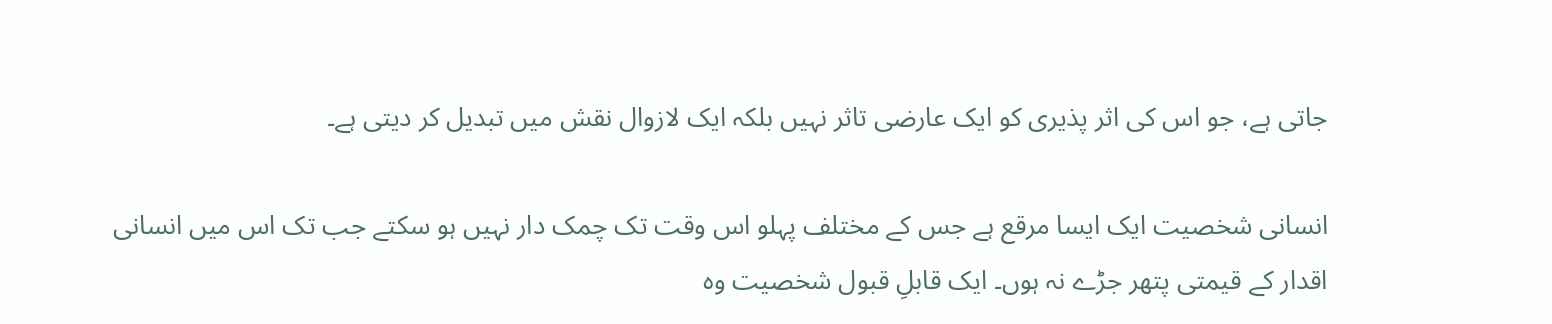جاتی ہے، جو اس کی اثر پذیری کو ایک عارضی تاثر نہیں بلکہ ایک لازوال نقش میں تبدیل کر دیتی ہے۔

انسانی شخصیت ایک ایسا مرقع ہے جس کے مختلف پہلو اس وقت تک چمک دار نہیں ہو سکتے جب تک اس میں انسانی اقدار کے قیمتی پتھر جڑے نہ ہوں۔ ایک قابلِ قبول شخصیت وہ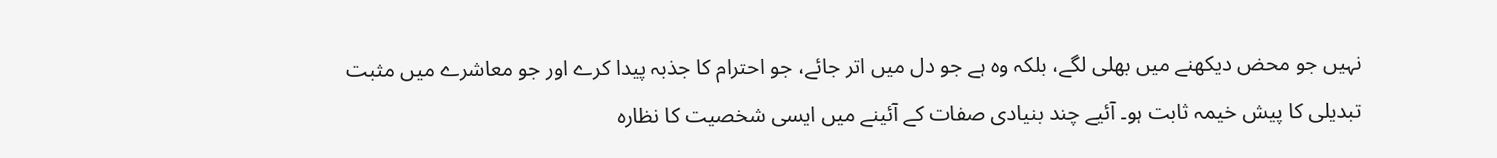نہیں جو محض دیکھنے میں بھلی لگے، بلکہ وہ ہے جو دل میں اتر جائے، جو احترام کا جذبہ پیدا کرے اور جو معاشرے میں مثبت تبدیلی کا پیش خیمہ ثابت ہو۔ آئیے چند بنیادی صفات کے آئینے میں ایسی شخصیت کا نظارہ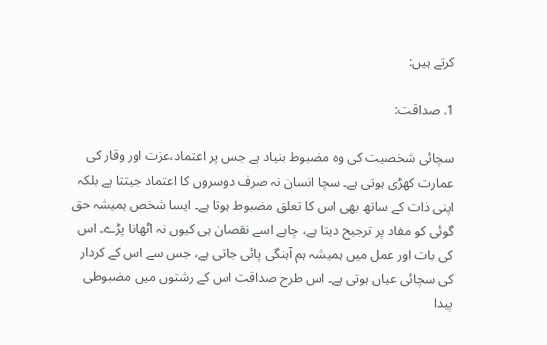کرتے ہیں:

1. صداقت:

سچائی شخصیت کی وہ مضبوط بنیاد ہے جس پر اعتماد،عزت اور وقار کی عمارت کھڑی ہوتی ہے۔ سچا انسان نہ صرف دوسروں کا اعتماد جیتتا ہے بلکہ اپنی ذات کے ساتھ بھی اس کا تعلق مضبوط ہوتا ہے۔ ایسا شخص ہمیشہ حق گوئی کو مفاد پر ترجیح دیتا ہے، چاہے اسے نقصان ہی کیوں نہ اٹھانا پڑے۔ اس کی بات اور عمل میں ہمیشہ ہم آہنگی پائی جاتی ہے، جس سے اس کے کردار کی سچائی عیاں ہوتی ہے۔ اس طرح صداقت اس کے رشتوں میں مضبوطی پیدا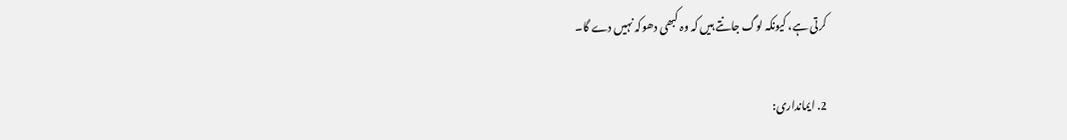کرتی ہے، کیونکہ لوگ جانتے ہیں کہ وہ کبھی دھوکہ نہیں دے گا۔

2. ایمانداری: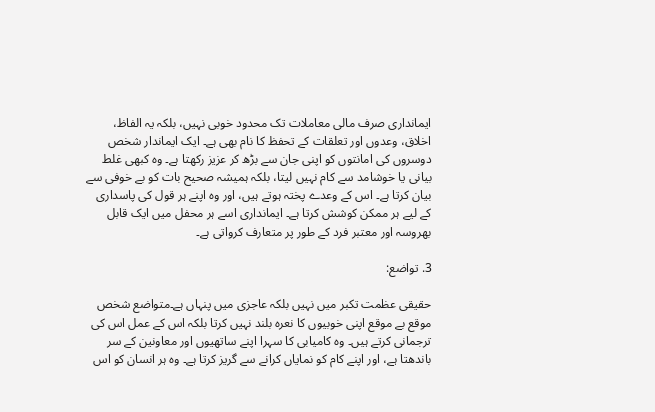ایمانداری صرف مالی معاملات تک محدود خوبی نہیں، بلکہ یہ الفاظ، اخلاق، وعدوں اور تعلقات کے تحفظ کا نام بھی ہے۔ ایک ایماندار شخص دوسروں کی امانتوں کو اپنی جان سے بڑھ کر عزیز رکھتا ہے۔ وہ کبھی غلط بیانی یا خوشامد سے کام نہیں لیتا، بلکہ ہمیشہ صحیح بات کو بے خوفی سے بیان کرتا ہے۔ اس کے وعدے پختہ ہوتے ہیں، اور وہ اپنے ہر قول کی پاسداری کے لیے ہر ممکن کوشش کرتا ہے۔ ایمانداری اسے ہر محفل میں ایک قابل بھروسہ اور معتبر فرد کے طور پر متعارف کرواتی ہے۔

3. تواضع:

حقیقی عظمت تکبر میں نہیں بلکہ عاجزی میں پنہاں ہے۔متواضع شخص موقع بے موقع اپنی خوبیوں کا نعرہ بلند نہیں کرتا بلکہ اس کے عمل اس کی ترجمانی کرتے ہیں۔ وہ کامیابی کا سہرا اپنے ساتھیوں اور معاونین کے سر باندھتا ہے، اور اپنے کام کو نمایاں کرانے سے گریز کرتا ہے۔ وہ ہر انسان کو اس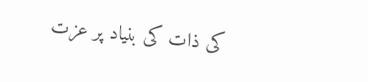کی ذات کی بنیاد پر عزت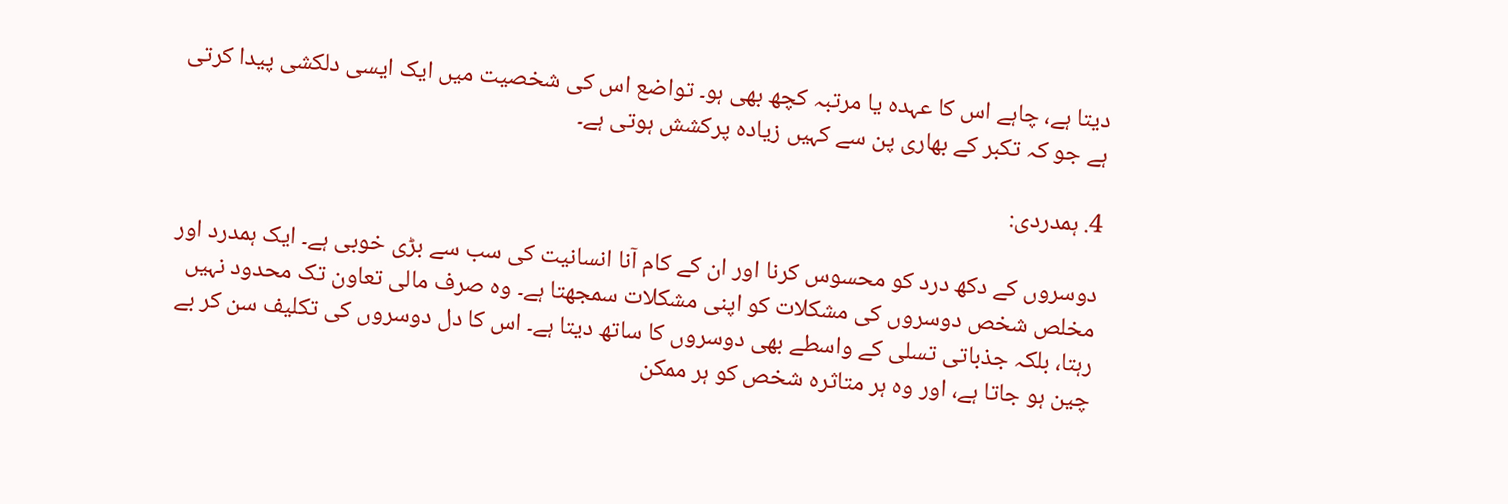دیتا ہے، چاہے اس کا عہدہ یا مرتبہ کچھ بھی ہو۔ تواضع اس کی شخصیت میں ایک ایسی دلکشی پیدا کرتی ہے جو کہ تکبر کے بھاری پن سے کہیں زیادہ پرکشش ہوتی ہے۔

4. ہمدردی:

دوسروں کے دکھ درد کو محسوس کرنا اور ان کے کام آنا انسانیت کی سب سے بڑی خوبی ہے۔ ایک ہمدرد اور مخلص شخص دوسروں کی مشکلات کو اپنی مشکلات سمجھتا ہے۔ وہ صرف مالی تعاون تک محدود نہیں رہتا، بلکہ جذباتی تسلی کے واسطے بھی دوسروں کا ساتھ دیتا ہے۔ اس کا دل دوسروں کی تکلیف سن کر بے چین ہو جاتا ہے، اور وہ ہر متاثرہ شخص کو ہر ممکن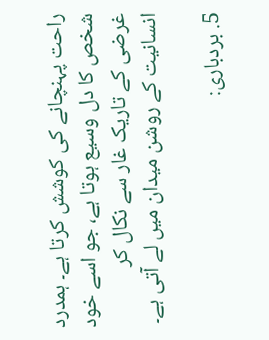راحت پہنچانے کی کوشش کرتا ہے۔ ہمدرد شخص کا دل وسیع ہوتا ہے، جو اسے خود غرضی کے تاریک غار سے نکال کر انسانیت کے روشن میدان میں لے آتی ہے۔

5. بردباری: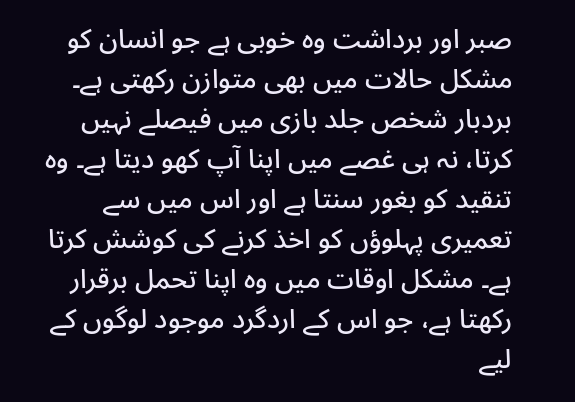صبر اور برداشت وہ خوبی ہے جو انسان کو مشکل حالات میں بھی متوازن رکھتی ہے۔ بردبار شخص جلد بازی میں فیصلے نہیں کرتا، نہ ہی غصے میں اپنا آپ کھو دیتا ہے۔ وہ تنقید کو بغور سنتا ہے اور اس میں سے تعمیری پہلوؤں کو اخذ کرنے کی کوشش کرتا ہے۔ مشکل اوقات میں وہ اپنا تحمل برقرار رکھتا ہے، جو اس کے اردگرد موجود لوگوں کے لیے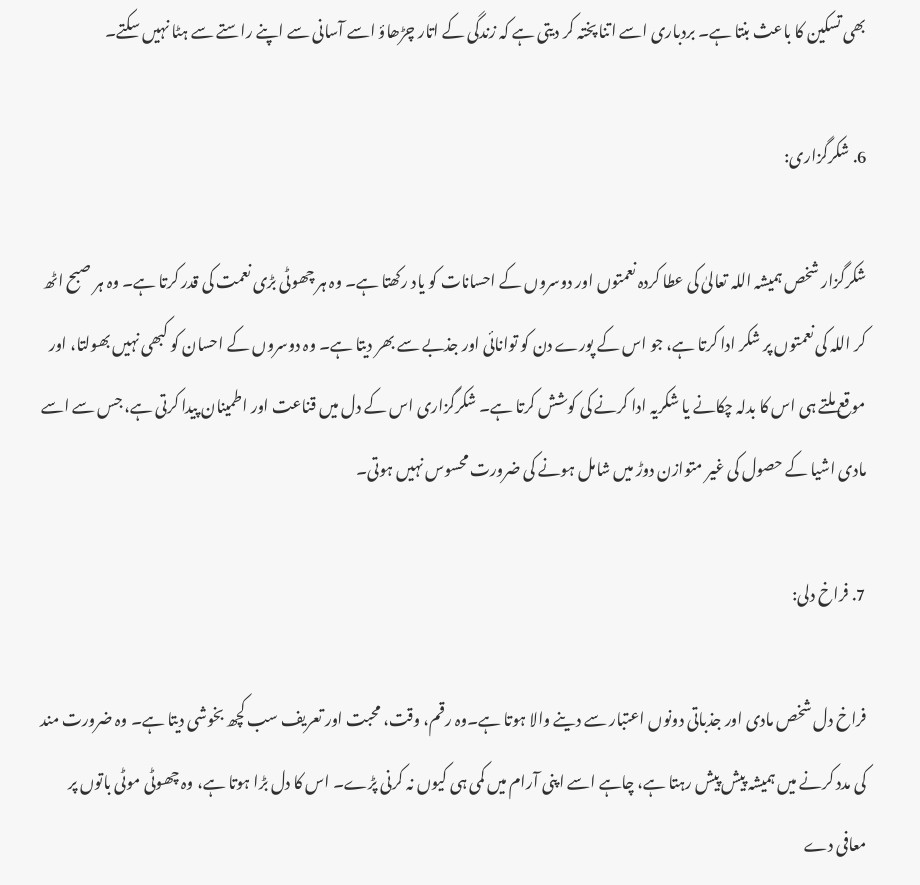بھی تسکین کا باعث بنتا ہے۔ بردباری اسے اتنا پختہ کر دیتی ہے کہ زندگی کے اتار چڑھاؤ اسے آسانی سے اپنے راستے سے ہٹا نہیں سکتے۔

6. شکرگزاری:

شکرگزار شخص ہمیشہ اللہ تعالیٰ کی عطا کردہ نعمتوں اور دوسروں کے احسانات کو یاد رکھتا ہے۔ وہ ہر چھوٹی بڑی نعمت کی قدر کرتا ہے۔ وہ ہر صبح اٹھ کر اللہ کی نعمتوں پر شکر ادا کرتا ہے، جو اس کے پورے دن کو توانائی اور جذبے سے بھر دیتا ہے۔ وہ دوسروں کے احسان کو کبھی نہیں بھولتا، اور موقع ملتے ہی اس کا بدلہ چکانے یا شکریہ ادا کرنے کی کوشش کرتا ہے۔ شکرگزاری اس کے دل میں قناعت اور اطمینان پیدا کرتی ہے، جس سے اسے مادی اشیا کے حصول کی غیر متوازن دوڑ میں شامل ہونے کی ضرورت محسوس نہیں ہوتی۔

7. فراخ دلی:

فراخ دل شخص مادی اور جذباتی دونوں اعتبار سے دینے والا ہوتا ہے۔وہ رقم، وقت، محبت اور تعریف سب کچھ بخوشی دیتا ہے۔ وہ ضرورت مند کی مدد کرنے میں ہمیشہ پیش پیش رہتا ہے، چاہے اسے اپنی آرام میں کمی ہی کیوں نہ کرنی پڑے۔ اس کا دل بڑا ہوتا ہے، وہ چھوٹی موٹی باتوں پر معافی دے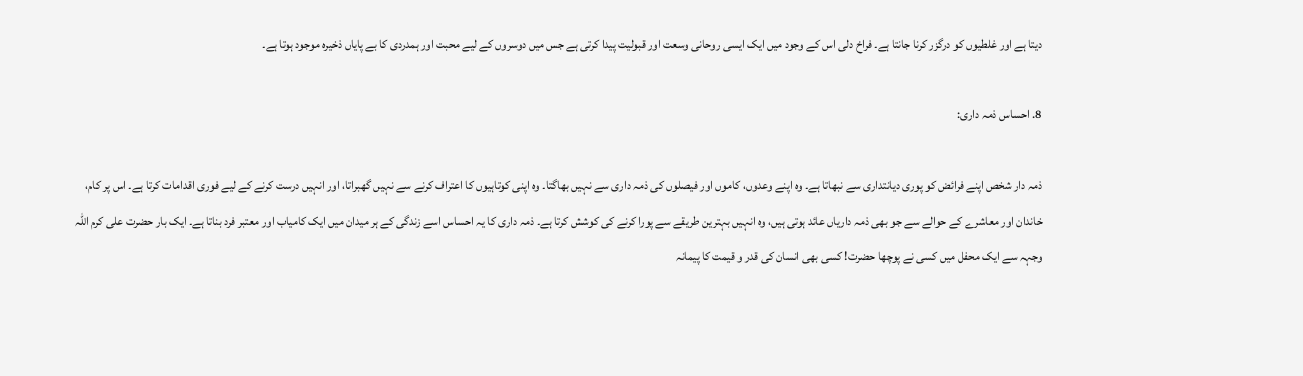دیتا ہے اور غلطیوں کو درگزر کرنا جانتا ہے۔ فراخ دلی اس کے وجود میں ایک ایسی روحانی وسعت اور قبولیت پیدا کرتی ہے جس میں دوسروں کے لیے محبت اور ہمدردی کا بے پایاں ذخیرہ موجود ہوتا ہے۔

8. احساس ذمہ داری:

ذمہ دار شخص اپنے فرائض کو پوری دیانتداری سے نبھاتا ہے۔ وہ اپنے وعدوں، کاموں اور فیصلوں کی ذمہ داری سے نہیں بھاگتا۔ وہ اپنی کوتاہیوں کا اعتراف کرنے سے نہیں گھبراتا، اور انہیں درست کرنے کے لیے فوری اقدامات کرتا ہے۔ اس پر کام، خاندان اور معاشرے کے حوالے سے جو بھی ذمہ داریاں عائد ہوتی ہیں، وہ انہیں بہترین طریقے سے پورا کرنے کی کوشش کرتا ہے۔ ذمہ داری کا یہ احساس اسے زندگی کے ہر میدان میں ایک کامیاب اور معتبر فرد بناتا ہے۔ ایک بار حضرت علی کرم اللہ وجہہ سے ایک محفل میں کسی نے پوچھا حضرت! کسی بھی انسان کی قدر و قیمت کا پیمانہ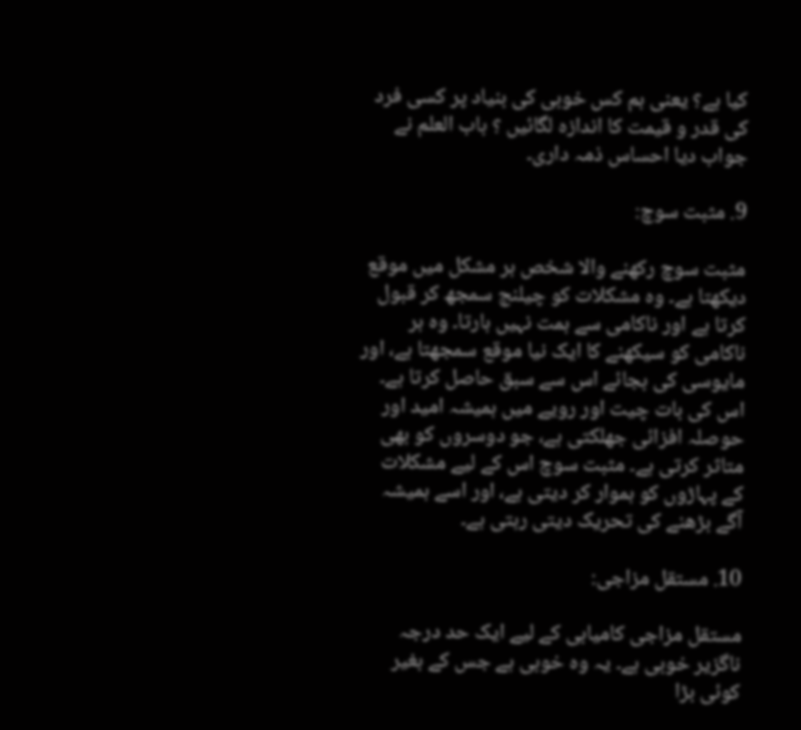کیا ہے؟ یعنی ہم کس خوبی کی بنیاد پر کسی فرد کی قدر و قیمت کا اندازہ لگائیں ؟ باب العلم نے جواب دیا احساس ذمہ داری۔

9. مثبت سوچ:

مثبت سوچ رکھنے والا شخص ہر مشکل میں موقع دیکھتا ہے۔ وہ مشکلات کو چیلنج سمجھ کر قبول کرتا ہے اور ناکامی سے ہمت نہیں ہارتا۔ وہ ہر ناکامی کو سیکھنے کا ایک نیا موقع سمجھتا ہے، اور مایوسی کی بجائے اس سے سبق حاصل کرتا ہے۔ اس کی بات چیت اور رویے میں ہمیشہ امید اور حوصلہ افزائی جھلکتی ہے، جو دوسروں کو بھی متاثر کرتی ہے۔ مثبت سوچ اس کے لیے مشکلات کے پہاڑوں کو ہموار کر دیتی ہے، اور اسے ہمیشہ آگے بڑھنے کی تحریک دیتی رہتی ہے۔

10. مستقل مزاجی:

مستقل مزاجی کامیابی کے لیے ایک حد درجہ ناگزیر خوبی ہے۔ یہ وہ خوبی ہے جس کے بغیر کوئی بڑا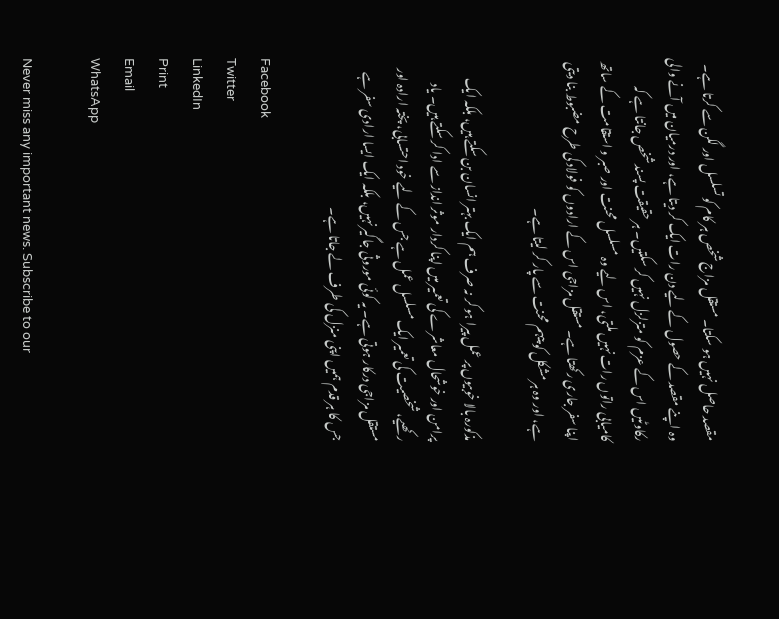مقصد حاصل نہیں ہو سکتا۔ مستقل مزاج شخص ہر کام کو تسلسل اور لگن سے کرتا ہے۔ وہ اپنے مقصد کے حصول کے لیے دن رات ایک کر دیتا ہے، اور درمیان میں آنے والی رکاوٹیں اس کے عزم کو متزلزل نہیں کر سکتیں۔ ہر حقیقت پسند شخص جانتا ہے کہ کامیابی راتوں رات نہیں ملتی، اس لیے وہ مسلسل محنت اور صبر و استقامت کے ساتھ اپنا سفر جاری رکھتا ہے۔ مستقل مزاجی اس کے ارادوں کو فولاد کی طرح مضبوط بنا دیتی ہے، اور وہ ہر مشکل کو پیہم محنت سے پار کر لیتا ہے۔

مذکورہ بالا خوبیوں پر عمل پیرا ہو کر نہ صرف ہم ایک بہتر انسان بن سکتے ہیں، بلکہ ایک پرامن اور خوشحال معاشرے کی تعمیر میں اپنا کردار موثر انداز سے ادا کر سکتے ہیں۔ یاد رکھیے، شخصیت کی تعمیر ایک مسلسل عمل ہے جس کے لیے خود احتسابی، پختہ ارادہ اور مستقل مزاجی درکار ہوتی ہے۔ یہ کوئی موروثی جاگیر نہیں، بلکہ ایک ایسا ارادی سفر ہے جس کا ہر قدم ہمیں اپنی منزل کی طرف لے جاتا ہے۔

Facebook
Twitter
LinkedIn
Print
Email
WhatsApp

Never miss any important news. Subscribe to our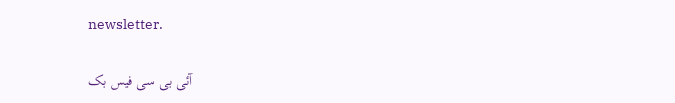newsletter.

آئی بی سی فیس بک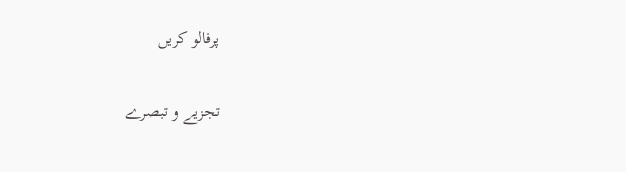پرفالو کریں

تجزیے و تبصرے